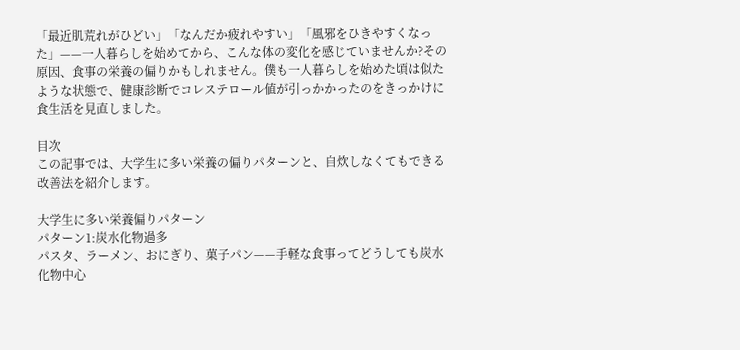「最近肌荒れがひどい」「なんだか疲れやすい」「風邪をひきやすくなった」——一人暮らしを始めてから、こんな体の変化を感じていませんか?その原因、食事の栄養の偏りかもしれません。僕も一人暮らしを始めた頃は似たような状態で、健康診断でコレステロール値が引っかかったのをきっかけに食生活を見直しました。

目次
この記事では、大学生に多い栄養の偏りパターンと、自炊しなくてもできる改善法を紹介します。

大学生に多い栄養偏りパターン
パターン1:炭水化物過多
パスタ、ラーメン、おにぎり、菓子パン——手軽な食事ってどうしても炭水化物中心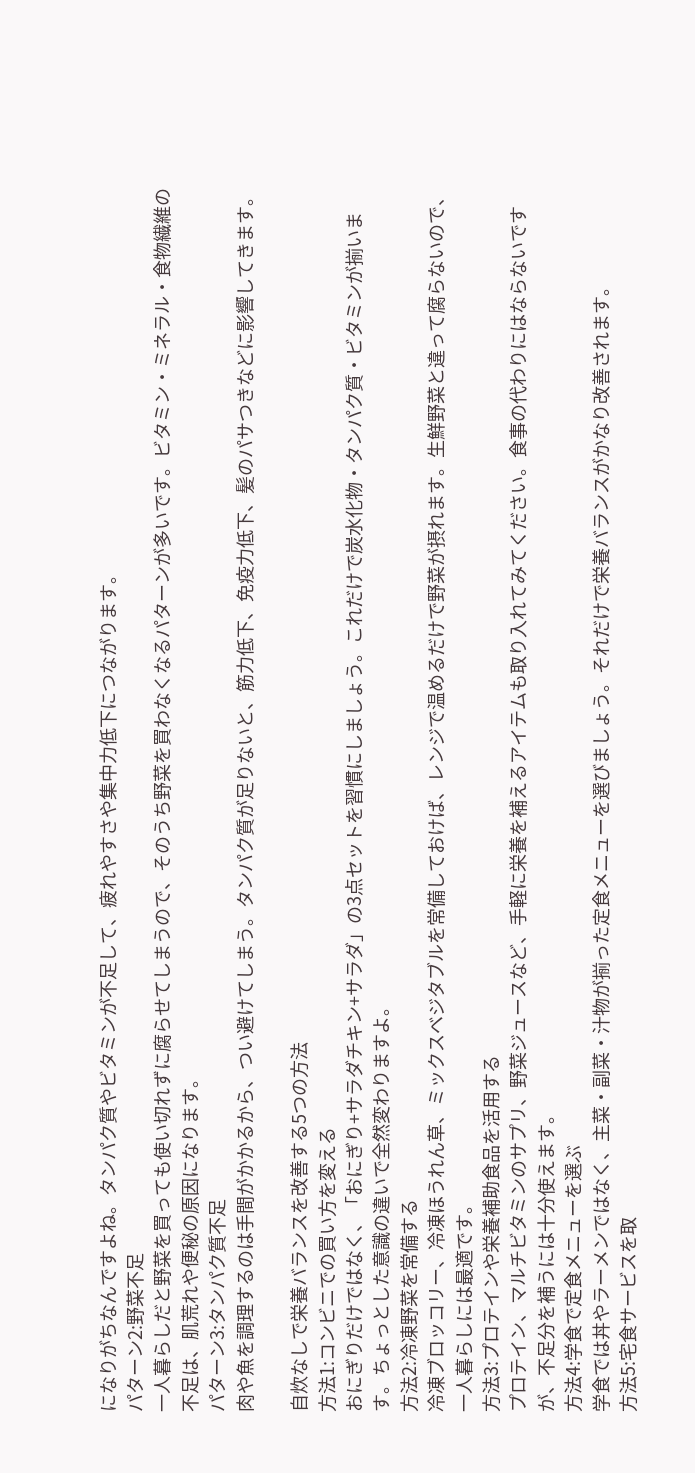になりがちなんですよね。タンパク質やビタミンが不足して、疲れやすさや集中力低下につながります。
パターン2:野菜不足
一人暮らしだと野菜を買っても使い切れずに腐らせてしまうので、そのうち野菜を買わなくなるパターンが多いです。ビタミン・ミネラル・食物繊維の不足は、肌荒れや便秘の原因になります。
パターン3:タンパク質不足
肉や魚を調理するのは手間がかかるから、つい避けてしまう。タンパク質が足りないと、筋力低下、免疫力低下、髪のパサつきなどに影響してきます。

自炊なしで栄養バランスを改善する5つの方法
方法1:コンビニでの買い方を変える
おにぎりだけではなく、「おにぎり+サラダチキン+サラダ」の3点セットを習慣にしましょう。これだけで炭水化物・タンパク質・ビタミンが揃います。ちょっとした意識の違いで全然変わりますよ。
方法2:冷凍野菜を常備する
冷凍ブロッコリー、冷凍ほうれん草、ミックスベジタブルを常備しておけば、レンジで温めるだけで野菜が摂れます。生鮮野菜と違って腐らないので、一人暮らしには最適です。
方法3:プロテインや栄養補助食品を活用する
プロテイン、マルチビタミンのサプリ、野菜ジュースなど、手軽に栄養を補えるアイテムも取り入れてみてください。食事の代わりにはならないですが、不足分を補うには十分使えます。
方法4:学食で定食メニューを選ぶ
学食では丼やラーメンではなく、主菜・副菜・汁物が揃った定食メニューを選びましょう。それだけで栄養バランスがかなり改善されます。
方法5:宅食サービスを取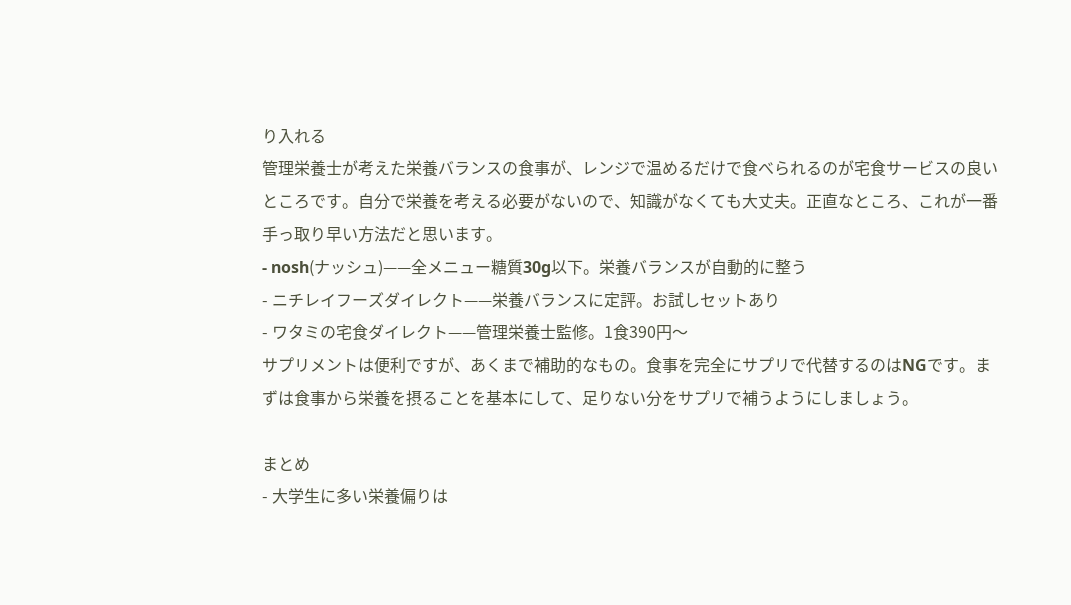り入れる
管理栄養士が考えた栄養バランスの食事が、レンジで温めるだけで食べられるのが宅食サービスの良いところです。自分で栄養を考える必要がないので、知識がなくても大丈夫。正直なところ、これが一番手っ取り早い方法だと思います。
- nosh(ナッシュ)——全メニュー糖質30g以下。栄養バランスが自動的に整う
- ニチレイフーズダイレクト——栄養バランスに定評。お試しセットあり
- ワタミの宅食ダイレクト——管理栄養士監修。1食390円〜
サプリメントは便利ですが、あくまで補助的なもの。食事を完全にサプリで代替するのはNGです。まずは食事から栄養を摂ることを基本にして、足りない分をサプリで補うようにしましょう。

まとめ
- 大学生に多い栄養偏りは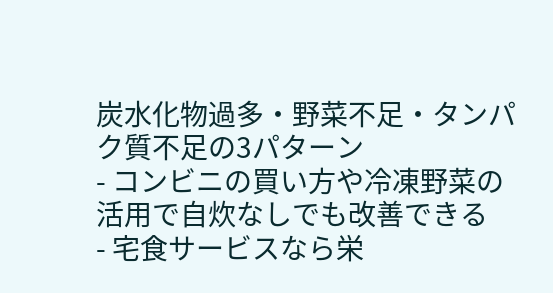炭水化物過多・野菜不足・タンパク質不足の3パターン
- コンビニの買い方や冷凍野菜の活用で自炊なしでも改善できる
- 宅食サービスなら栄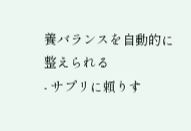養バランスを自動的に整えられる
- サプリに頼りす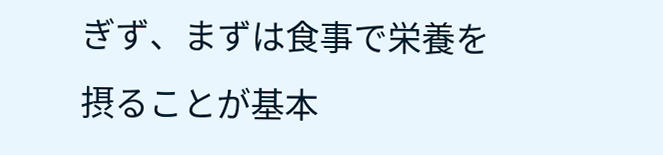ぎず、まずは食事で栄養を摂ることが基本